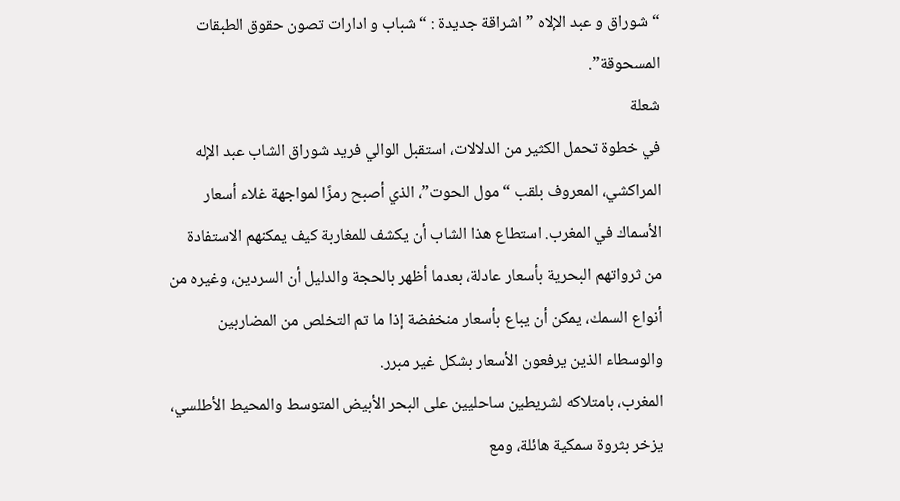“شوراق و عبد الإلاه ” اشراقة جديدة : “شباب و ادارات تصون حقوق الطبقات المسحوقة”.
شعلة
في خطوة تحمل الكثير من الدلالات، استقبل الوالي فريد شوراق الشاب عبد الإله المراكشي، المعروف بلقب “مول الحوت”، الذي أصبح رمزًا لمواجهة غلاء أسعار الأسماك في المغرب. استطاع هذا الشاب أن يكشف للمغاربة كيف يمكنهم الاستفادة من ثرواتهم البحرية بأسعار عادلة، بعدما أظهر بالحجة والدليل أن السردين، وغيره من أنواع السمك، يمكن أن يباع بأسعار منخفضة إذا ما تم التخلص من المضاربين والوسطاء الذين يرفعون الأسعار بشكل غير مبرر.
المغرب، بامتلاكه لشريطين ساحليين على البحر الأبيض المتوسط والمحيط الأطلسي، يزخر بثروة سمكية هائلة، ومع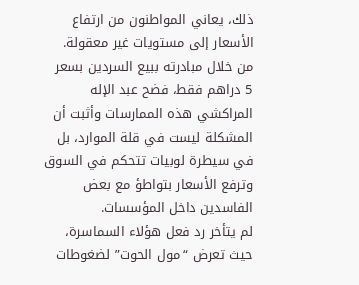ذلك، يعاني المواطنون من ارتفاع الأسعار إلى مستويات غير معقولة. من خلال مبادرته ببيع السردين بسعر 5 دراهم فقط، فضح عبد الإله المراكشي هذه الممارسات وأثبت أن المشكلة ليست في قلة الموارد، بل في سيطرة لوبيات تتحكم في السوق وترفع الأسعار بتواطؤ مع بعض الفاسدين داخل المؤسسات.
لم يتأخر رد فعل هؤلاء السماسرة، حيث تعرض “مول الحوت” لضغوطات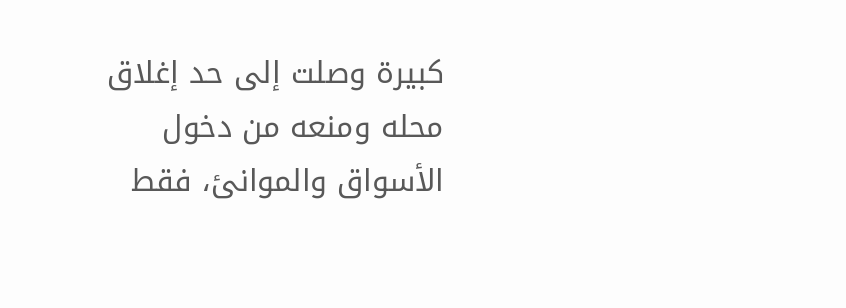كبيرة وصلت إلى حد إغلاق محله ومنعه من دخول الأسواق والموانئ، فقط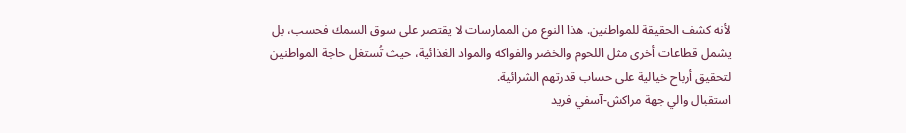لأنه كشف الحقيقة للمواطنين. هذا النوع من الممارسات لا يقتصر على سوق السمك فحسب، بل يشمل قطاعات أخرى مثل اللحوم والخضر والفواكه والمواد الغذائية، حيث تُستغل حاجة المواطنين لتحقيق أرباح خيالية على حساب قدرتهم الشرائية.
استقبال والي جهة مراكش-آسفي فريد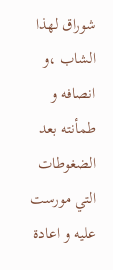شوراق لهذا الشاب ،و انصافه و طمأنته بعد الضغوطات التي مورست عليه و اعادة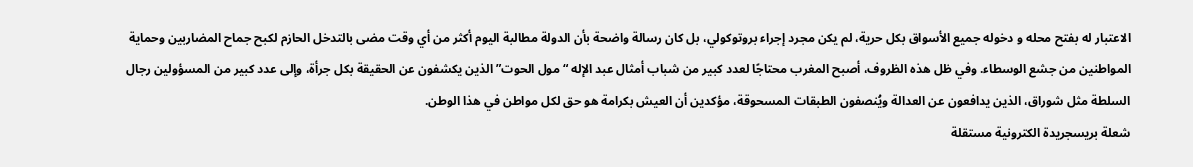الاعتبار له بفتح محله و دخوله جميع الأسواق بكل حرية، لم يكن مجرد إجراء بروتوكولي، بل كان رسالة واضحة بأن الدولة مطالبة اليوم أكثر من أي وقت مضى بالتدخل الحازم لكبح جماح المضاربين وحماية المواطنين من جشع الوسطاء. وفي ظل هذه الظروف، أصبح المغرب محتاجًا لعدد كبير من شباب أمثال عبد الإله “مول الحوت” الذين يكشفون عن الحقيقة بكل جرأة، وإلى عدد كبير من المسؤولين رجال السلطة مثل شوراق، الذين يدافعون عن العدالة ويُنصفون الطبقات المسحوقة، مؤكدين أن العيش بكرامة هو حق لكل مواطن في هذا الوطن.
شعلة بريسجريدة الكترونية مستقلة